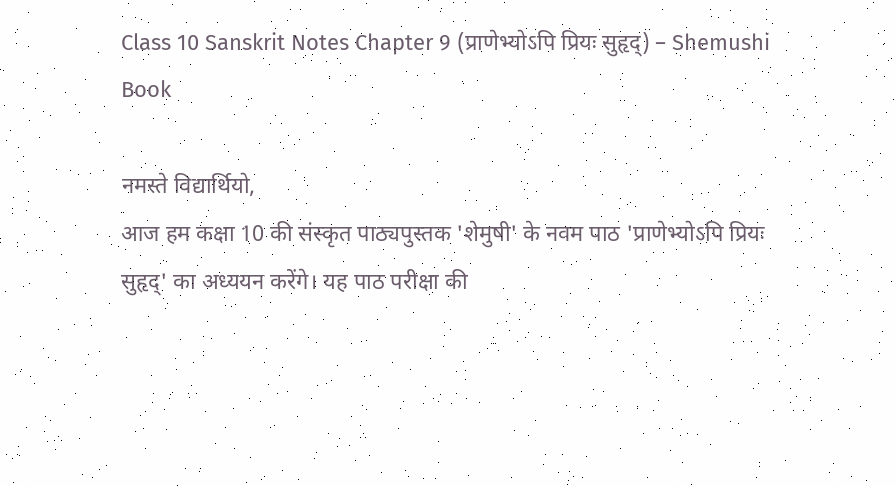Class 10 Sanskrit Notes Chapter 9 (प्राणेभ्योऽपि प्रियः सुहृद्) – Shemushi Book

नमस्ते विद्यार्थियो,
आज हम कक्षा 10 की संस्कृत पाठ्यपुस्तक 'शेमुषी' के नवम पाठ 'प्राणेभ्योऽपि प्रियः सुहृद्' का अध्ययन करेंगे। यह पाठ परीक्षा की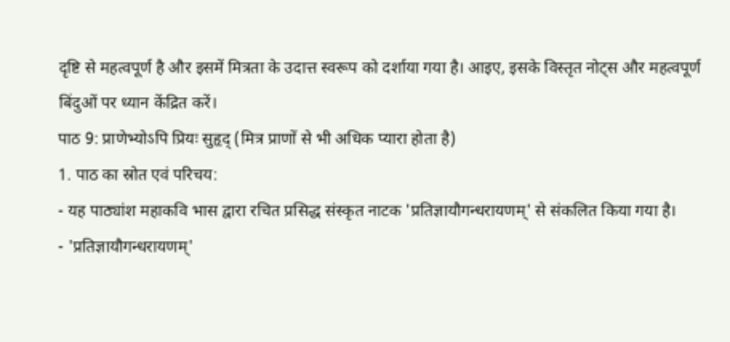दृष्टि से महत्वपूर्ण है और इसमें मित्रता के उदात्त स्वरूप को दर्शाया गया है। आइए, इसके विस्तृत नोट्स और महत्वपूर्ण बिंदुओं पर ध्यान केंद्रित करें।
पाठ 9: प्राणेभ्योऽपि प्रियः सुहृद् (मित्र प्राणों से भी अधिक प्यारा होता है)
1. पाठ का स्रोत एवं परिचय:
- यह पाठ्यांश महाकवि भास द्वारा रचित प्रसिद्ध संस्कृत नाटक 'प्रतिज्ञायौगन्धरायणम्' से संकलित किया गया है।
- 'प्रतिज्ञायौगन्धरायणम्'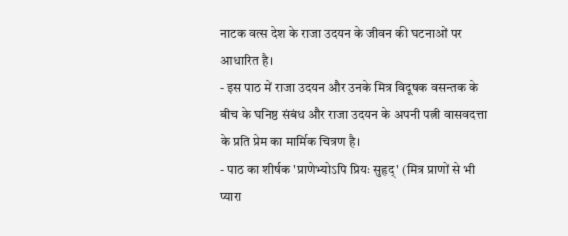नाटक वत्स देश के राजा उदयन के जीवन की घटनाओं पर आधारित है।
- इस पाठ में राजा उदयन और उनके मित्र विदूषक वसन्तक के बीच के घनिष्ठ संबंध और राजा उदयन के अपनी पत्नी वासवदत्ता के प्रति प्रेम का मार्मिक चित्रण है।
- पाठ का शीर्षक 'प्राणेभ्योऽपि प्रियः सुहृद्' (मित्र प्राणों से भी प्यारा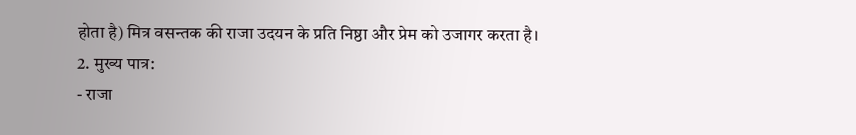होता है) मित्र वसन्तक की राजा उदयन के प्रति निष्ठा और प्रेम को उजागर करता है।
2. मुख्य पात्र:
- राजा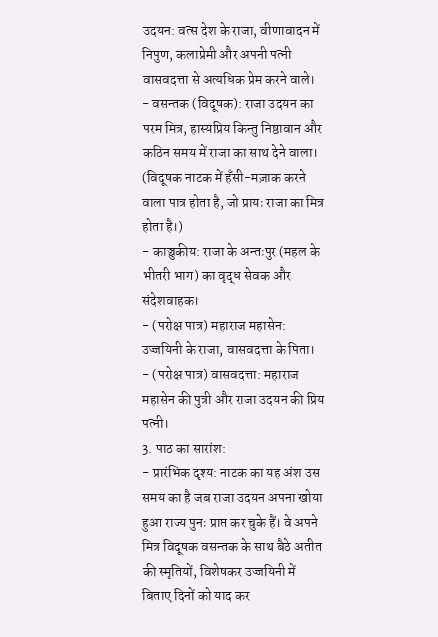उदयन: वत्स देश के राजा, वीणावादन में निपुण, कलाप्रेमी और अपनी पत्नी वासवदत्ता से अत्यधिक प्रेम करने वाले।
- वसन्तक (विदूषक): राजा उदयन का परम मित्र, हास्यप्रिय किन्तु निष्ठावान और कठिन समय में राजा का साथ देने वाला। (विदूषक नाटक में हँसी-मज़ाक करने वाला पात्र होता है, जो प्रायः राजा का मित्र होता है।)
- काञ्चुकीय: राजा के अन्तःपुर (महल के भीतरी भाग) का वृद्ध सेवक और संदेशवाहक।
- (परोक्ष पात्र) महाराज महासेन: उज्जयिनी के राजा, वासवदत्ता के पिता।
- (परोक्ष पात्र) वासवदत्ता: महाराज महासेन की पुत्री और राजा उदयन की प्रिय पत्नी।
3. पाठ का सारांश:
- प्रारंभिक दृश्य: नाटक का यह अंश उस समय का है जब राजा उदयन अपना खोया हुआ राज्य पुनः प्राप्त कर चुके हैं। वे अपने मित्र विदूषक वसन्तक के साथ बैठे अतीत की स्मृतियों, विशेषकर उज्जयिनी में बिताए दिनों को याद कर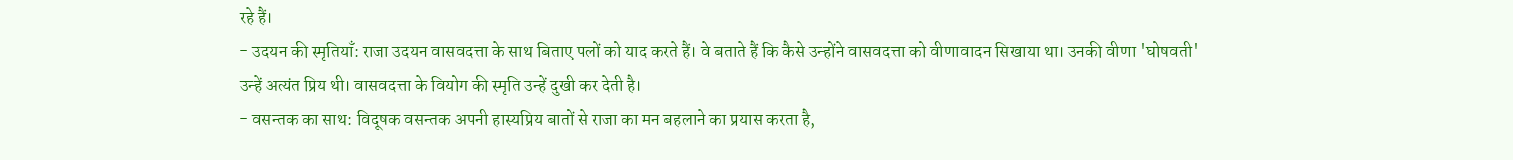रहे हैं।
- उदयन की स्मृतियाँ: राजा उदयन वासवदत्ता के साथ बिताए पलों को याद करते हैं। वे बताते हैं कि कैसे उन्होंने वासवदत्ता को वीणावादन सिखाया था। उनकी वीणा 'घोषवती' उन्हें अत्यंत प्रिय थी। वासवदत्ता के वियोग की स्मृति उन्हें दुखी कर देती है।
- वसन्तक का साथ: विदूषक वसन्तक अपनी हास्यप्रिय बातों से राजा का मन बहलाने का प्रयास करता है,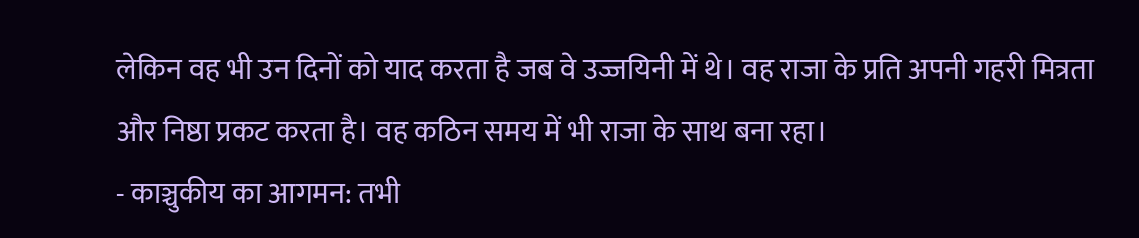लेकिन वह भी उन दिनों को याद करता है जब वे उज्जयिनी में थे। वह राजा के प्रति अपनी गहरी मित्रता और निष्ठा प्रकट करता है। वह कठिन समय में भी राजा के साथ बना रहा।
- काञ्चुकीय का आगमन: तभी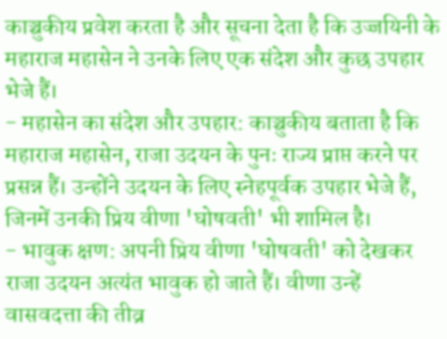काञ्चुकीय प्रवेश करता है और सूचना देता है कि उज्जयिनी के महाराज महासेन ने उनके लिए एक संदेश और कुछ उपहार भेजे हैं।
- महासेन का संदेश और उपहार: काञ्चुकीय बताता है कि महाराज महासेन, राजा उदयन के पुनः राज्य प्राप्त करने पर प्रसन्न हैं। उन्होंने उदयन के लिए स्नेहपूर्वक उपहार भेजे हैं, जिनमें उनकी प्रिय वीणा 'घोषवती' भी शामिल है।
- भावुक क्षण: अपनी प्रिय वीणा 'घोषवती' को देखकर राजा उदयन अत्यंत भावुक हो जाते हैं। वीणा उन्हें वासवदत्ता की तीव्र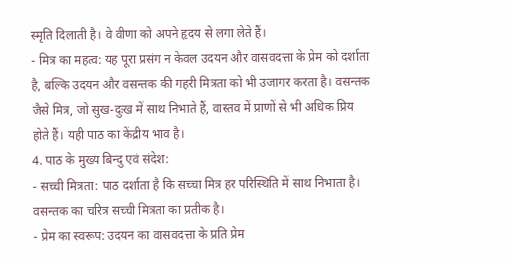स्मृति दिलाती है। वे वीणा को अपने हृदय से लगा लेते हैं।
- मित्र का महत्व: यह पूरा प्रसंग न केवल उदयन और वासवदत्ता के प्रेम को दर्शाता है, बल्कि उदयन और वसन्तक की गहरी मित्रता को भी उजागर करता है। वसन्तक जैसे मित्र, जो सुख-दुःख में साथ निभाते हैं, वास्तव में प्राणों से भी अधिक प्रिय होते हैं। यही पाठ का केंद्रीय भाव है।
4. पाठ के मुख्य बिन्दु एवं संदेश:
- सच्ची मित्रता: पाठ दर्शाता है कि सच्चा मित्र हर परिस्थिति में साथ निभाता है। वसन्तक का चरित्र सच्ची मित्रता का प्रतीक है।
- प्रेम का स्वरूप: उदयन का वासवदत्ता के प्रति प्रेम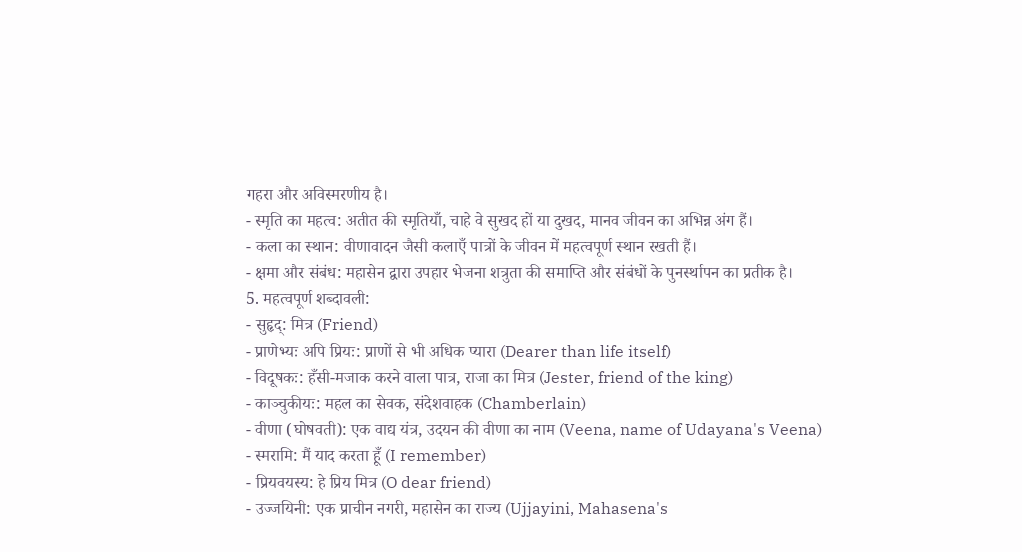गहरा और अविस्मरणीय है।
- स्मृति का महत्व: अतीत की स्मृतियाँ, चाहे वे सुखद हों या दुखद, मानव जीवन का अभिन्न अंग हैं।
- कला का स्थान: वीणावादन जैसी कलाएँ पात्रों के जीवन में महत्वपूर्ण स्थान रखती हैं।
- क्षमा और संबंध: महासेन द्वारा उपहार भेजना शत्रुता की समाप्ति और संबंधों के पुनर्स्थापन का प्रतीक है।
5. महत्वपूर्ण शब्दावली:
- सुहृद्: मित्र (Friend)
- प्राणेभ्यः अपि प्रियः: प्राणों से भी अधिक प्यारा (Dearer than life itself)
- विदूषकः: हँसी-मजाक करने वाला पात्र, राजा का मित्र (Jester, friend of the king)
- काञ्चुकीयः: महल का सेवक, संदेशवाहक (Chamberlain)
- वीणा (घोषवती): एक वाद्य यंत्र, उदयन की वीणा का नाम (Veena, name of Udayana's Veena)
- स्मरामि: मैं याद करता हूँ (I remember)
- प्रियवयस्य: हे प्रिय मित्र (O dear friend)
- उज्जयिनी: एक प्राचीन नगरी, महासेन का राज्य (Ujjayini, Mahasena's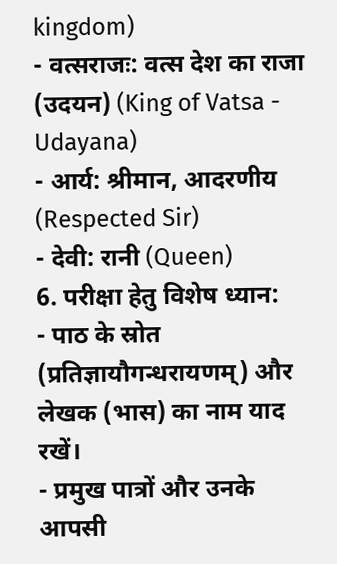kingdom)
- वत्सराजः: वत्स देश का राजा (उदयन) (King of Vatsa - Udayana)
- आर्य: श्रीमान, आदरणीय (Respected Sir)
- देवी: रानी (Queen)
6. परीक्षा हेतु विशेष ध्यान:
- पाठ के स्रोत (प्रतिज्ञायौगन्धरायणम्) और लेखक (भास) का नाम याद रखें।
- प्रमुख पात्रों और उनके आपसी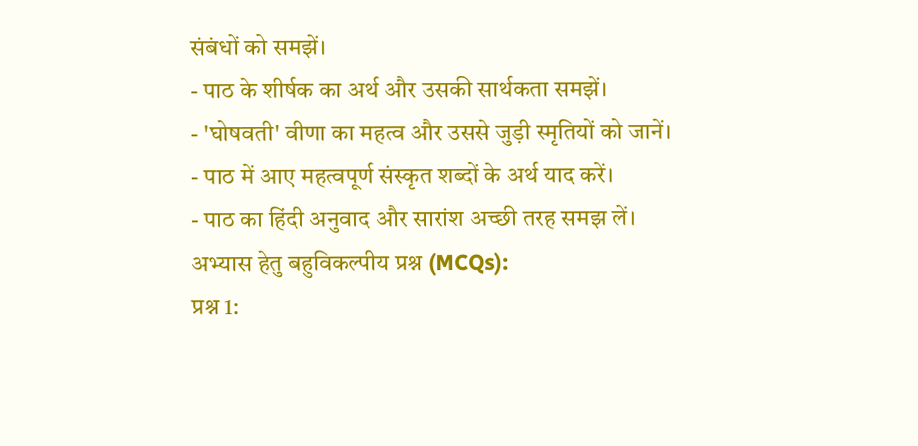संबंधों को समझें।
- पाठ के शीर्षक का अर्थ और उसकी सार्थकता समझें।
- 'घोषवती' वीणा का महत्व और उससे जुड़ी स्मृतियों को जानें।
- पाठ में आए महत्वपूर्ण संस्कृत शब्दों के अर्थ याद करें।
- पाठ का हिंदी अनुवाद और सारांश अच्छी तरह समझ लें।
अभ्यास हेतु बहुविकल्पीय प्रश्न (MCQs):
प्रश्न 1: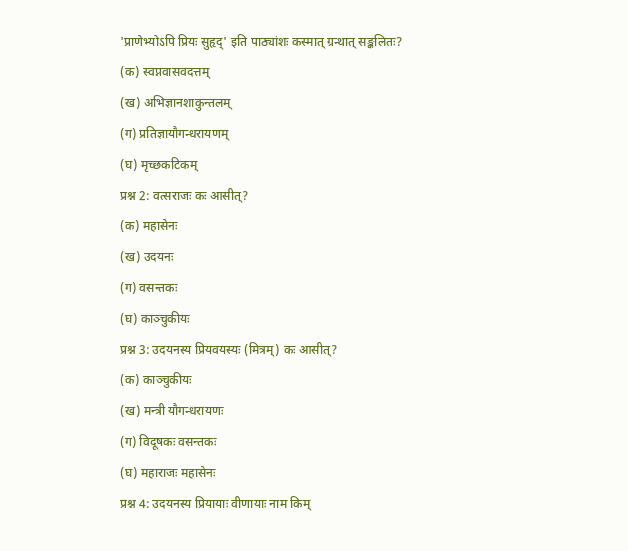'प्राणेभ्योऽपि प्रियः सुहृद्' इति पाठ्यांशः कस्मात् ग्रन्थात् सङ्कलितः?
(क) स्वप्नवासवदत्तम्
(ख) अभिज्ञानशाकुन्तलम्
(ग) प्रतिज्ञायौगन्धरायणम्
(घ) मृच्छकटिकम्
प्रश्न 2: वत्सराजः कः आसीत्?
(क) महासेनः
(ख) उदयनः
(ग) वसन्तकः
(घ) काञ्चुकीयः
प्रश्न 3: उदयनस्य प्रियवयस्यः (मित्रम्) कः आसीत्?
(क) काञ्चुकीयः
(ख) मन्त्री यौगन्धरायणः
(ग) विदूषकः वसन्तकः
(घ) महाराजः महासेनः
प्रश्न 4: उदयनस्य प्रियायाः वीणायाः नाम किम्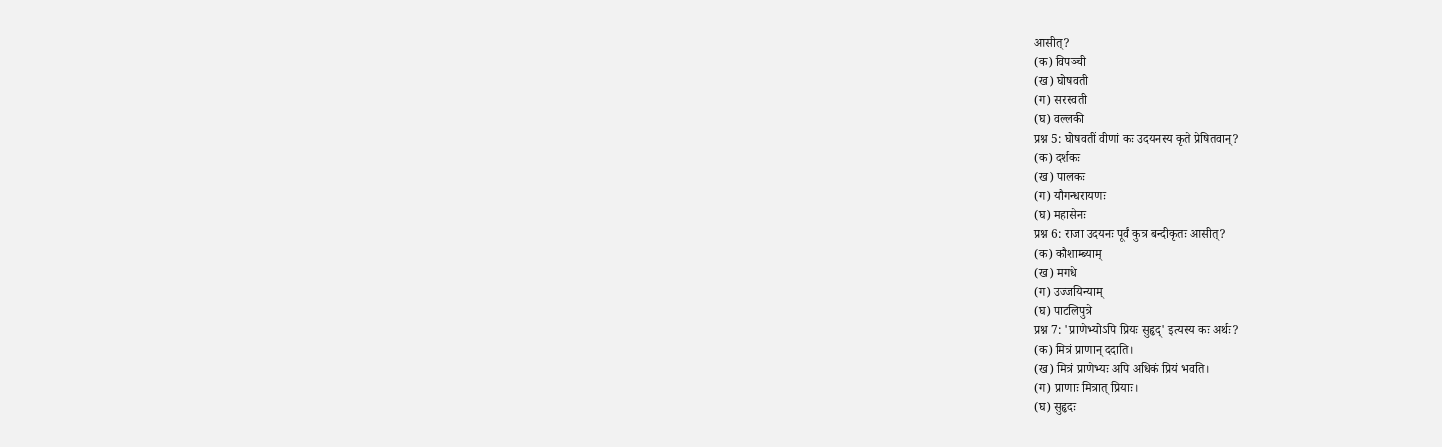आसीत्?
(क) विपञ्ची
(ख) घोषवती
(ग) सरस्वती
(घ) वल्लकी
प्रश्न 5: घोषवतीं वीणां कः उदयनस्य कृते प्रेषितवान्?
(क) दर्शकः
(ख) पालकः
(ग) यौगन्धरायणः
(घ) महासेनः
प्रश्न 6: राजा उदयनः पूर्वं कुत्र बन्दीकृतः आसीत्?
(क) कौशाम्ब्याम्
(ख) मगधे
(ग) उज्जयिन्याम्
(घ) पाटलिपुत्रे
प्रश्न 7: 'प्राणेभ्योऽपि प्रियः सुहृद्' इत्यस्य कः अर्थः?
(क) मित्रं प्राणान् ददाति।
(ख) मित्रं प्राणेभ्यः अपि अधिकं प्रियं भवति।
(ग) प्राणाः मित्रात् प्रियाः।
(घ) सुहृदः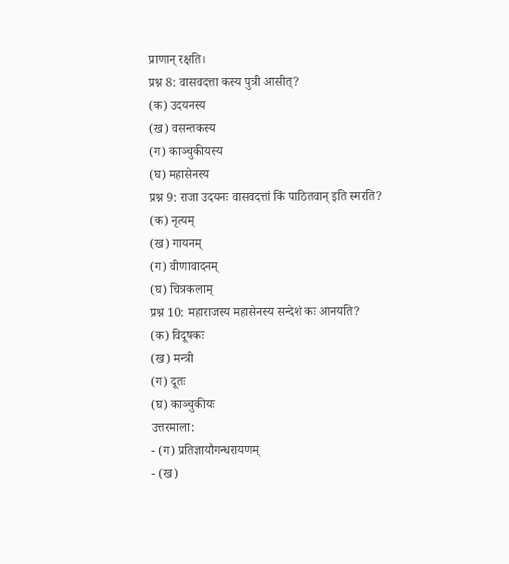प्राणान् रक्षति।
प्रश्न 8: वासवदत्ता कस्य पुत्री आसीत्?
(क) उदयनस्य
(ख) वसन्तकस्य
(ग) काञ्चुकीयस्य
(घ) महासेनस्य
प्रश्न 9: राजा उदयनः वासवदत्तां किं पाठितवान् इति स्मरति?
(क) नृत्यम्
(ख) गायनम्
(ग) वीणावादनम्
(घ) चित्रकलाम्
प्रश्न 10: महाराजस्य महासेनस्य सन्देशं कः आनयति?
(क) विदूषकः
(ख) मन्त्री
(ग) दूतः
(घ) काञ्चुकीयः
उत्तरमाला:
- (ग) प्रतिज्ञायौगन्धरायणम्
- (ख)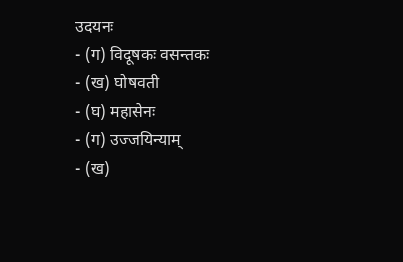उदयनः
- (ग) विदूषकः वसन्तकः
- (ख) घोषवती
- (घ) महासेनः
- (ग) उज्जयिन्याम्
- (ख)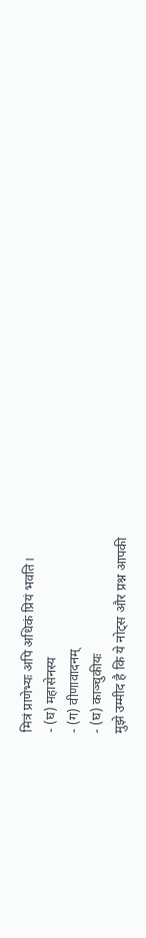मित्रं प्राणेभ्यः अपि अधिकं प्रियं भवति।
- (घ) महासेनस्य
- (ग) वीणावादनम्
- (घ) काञ्चुकीयः
मुझे उम्मीद है कि ये नोट्स और प्रश्न आपकी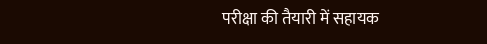परीक्षा की तैयारी में सहायक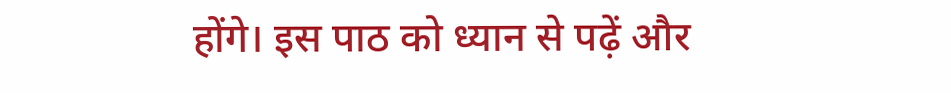होंगे। इस पाठ को ध्यान से पढ़ें और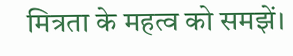मित्रता के महत्व को समझें।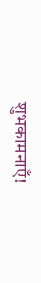शुभकामनाएँ!